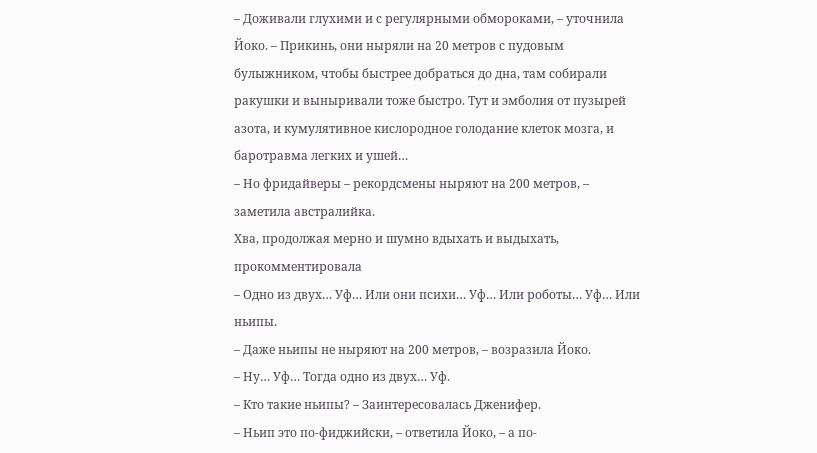– Доживали глухими и с регулярными обмороками, – уточнила Йоко. – Прикинь, они ныряли на 20 метров с пудовым булыжником, чтобы быстрее добраться до дна, там собирали ракушки и выныривали тоже быстро. Тут и эмболия от пузырей азота, и кумулятивное кислородное голодание клеток мозга, и баротравма легких и ушей…
– Но фридайверы – рекордсмены ныряют на 200 метров, – заметила австралийка.
Хва, продолжая мерно и шумно вдыхать и выдыхать, прокомментировала
– Одно из двух… Уф… Или они психи… Уф… Или роботы… Уф… Или ньипы.
– Даже ньипы не ныряют на 200 метров, – возразила Йоко.
– Ну… Уф… Тогда одно из двух… Уф.
– Кто такие ньипы? – Заинтересовалась Дженифер.
– Ньип это по-фиджийски, – ответила Йоко, – а по-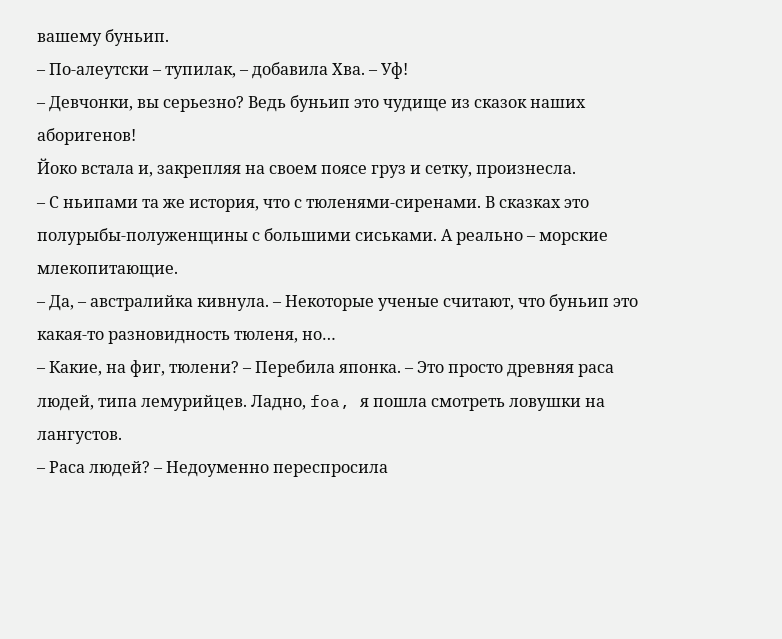вашему буньип.
– По-алеутски – тупилак, – добавила Хва. – Уф!
– Девчонки, вы серьезно? Ведь буньип это чудище из сказок наших аборигенов!
Йоко встала и, закрепляя на своем поясе груз и сетку, произнесла.
– С ньипами та же история, что с тюленями-сиренами. В сказках это полурыбы-полуженщины с большими сиськами. А реально – морские млекопитающие.
– Да, – австралийка кивнула. – Некоторые ученые считают, что буньип это какая-то разновидность тюленя, но…
– Какие, на фиг, тюлени? – Перебила японка. – Это просто древняя раса людей, типа лемурийцев. Ладно, foa, я пошла смотреть ловушки на лангустов.
– Раса людей? – Недоуменно переспросила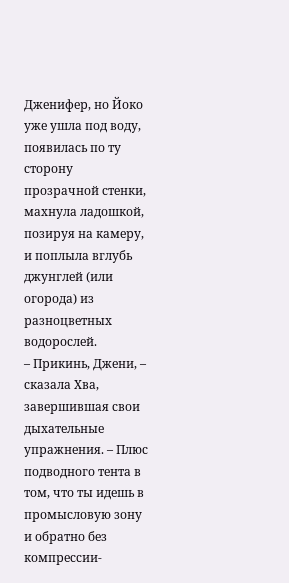Дженифер, но Йоко уже ушла под воду, появилась по ту сторону прозрачной стенки, махнула ладошкой, позируя на камеру, и поплыла вглубь джунглей (или огорода) из разноцветных водорослей.
– Прикинь, Джени, – сказала Хва, завершившая свои дыхательные упражнения. – Плюс подводного тента в том, что ты идешь в промысловую зону и обратно без компрессии-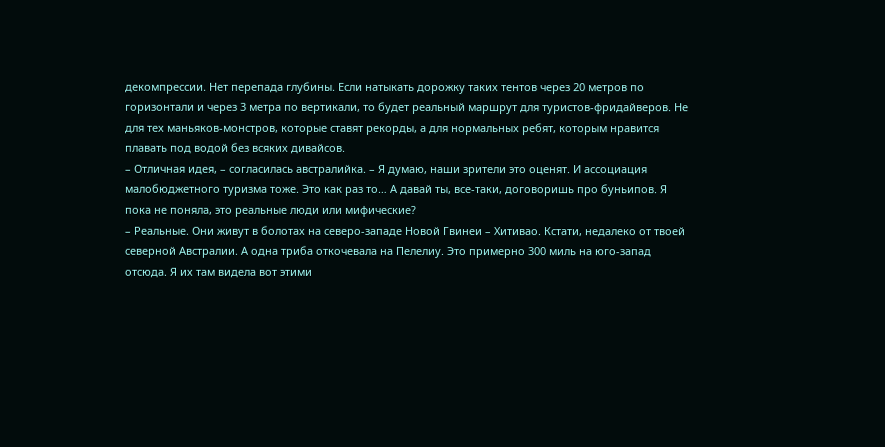декомпрессии. Нет перепада глубины. Если натыкать дорожку таких тентов через 20 метров по горизонтали и через 3 метра по вертикали, то будет реальный маршрут для туристов-фридайверов. Не для тех маньяков-монстров, которые ставят рекорды, а для нормальных ребят, которым нравится плавать под водой без всяких дивайсов.
– Отличная идея, – согласилась австралийка. – Я думаю, наши зрители это оценят. И ассоциация малобюджетного туризма тоже. Это как раз то… А давай ты, все-таки, договоришь про буньипов. Я пока не поняла, это реальные люди или мифические?
– Реальные. Они живут в болотах на северо-западе Новой Гвинеи – Хитивао. Кстати, недалеко от твоей северной Австралии. А одна триба откочевала на Пелелиу. Это примерно 300 миль на юго-запад отсюда. Я их там видела вот этими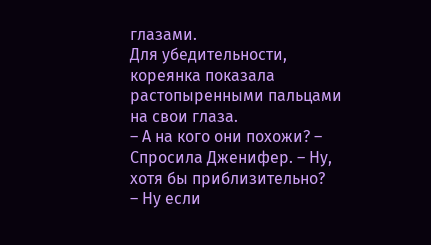глазами.
Для убедительности, кореянка показала растопыренными пальцами на свои глаза.
– А на кого они похожи? – Спросила Дженифер. – Ну, хотя бы приблизительно?
– Ну если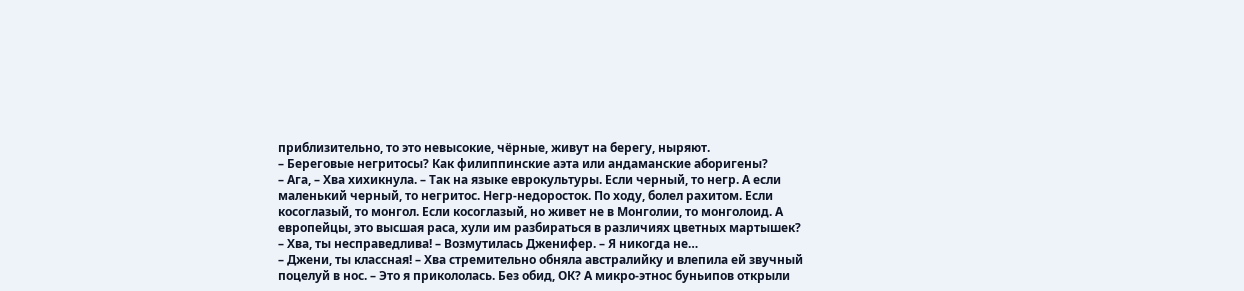приблизительно, то это невысокие, чёрные, живут на берегу, ныряют.
– Береговые негритосы? Как филиппинские аэта или андаманские аборигены?
– Ага, – Хва хихикнула. – Так на языке еврокультуры. Если черный, то негр. А если маленький черный, то негритос. Негр-недоросток. По ходу, болел рахитом. Если косоглазый, то монгол. Если косоглазый, но живет не в Монголии, то монголоид. А европейцы, это высшая раса, хули им разбираться в различиях цветных мартышек?
– Хва, ты несправедлива! – Возмутилась Дженифер. – Я никогда не…
– Джени, ты классная! – Хва стремительно обняла австралийку и влепила ей звучный поцелуй в нос. – Это я прикололась. Без обид, ОК? А микро-этнос буньипов открыли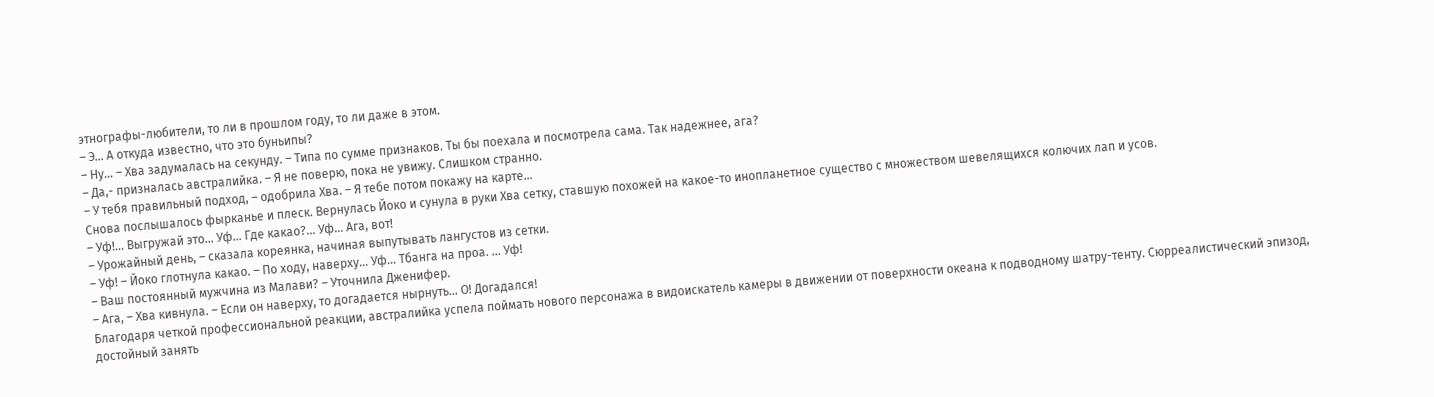этнографы-любители, то ли в прошлом году, то ли даже в этом.
– Э… А откуда известно, что это буньипы?
– Ну… – Хва задумалась на секунду. – Типа по сумме признаков. Ты бы поехала и посмотрела сама. Так надежнее, ага?
– Да,- призналась австралийка. – Я не поверю, пока не увижу. Слишком странно.
– У тебя правильный подход, – одобрила Хва. – Я тебе потом покажу на карте…
Снова послышалось фырканье и плеск. Вернулась Йоко и сунула в руки Хва сетку, ставшую похожей на какое-то инопланетное существо с множеством шевелящихся колючих лап и усов.
– Уф!… Выгружай это… Уф… Где какао?… Уф… Ага, вот!
– Урожайный день, – сказала кореянка, начиная выпутывать лангустов из сетки.
– Уф! – Йоко глотнула какао. – По ходу, наверху… Уф… Тбанга на проа. … Уф!
– Ваш постоянный мужчина из Малави? – Уточнила Дженифер.
– Ага, – Хва кивнула. – Если он наверху, то догадается нырнуть… О! Догадался!
Благодаря четкой профессиональной реакции, австралийка успела поймать нового персонажа в видоискатель камеры в движении от поверхности океана к подводному шатру-тенту. Сюрреалистический эпизод, достойный занять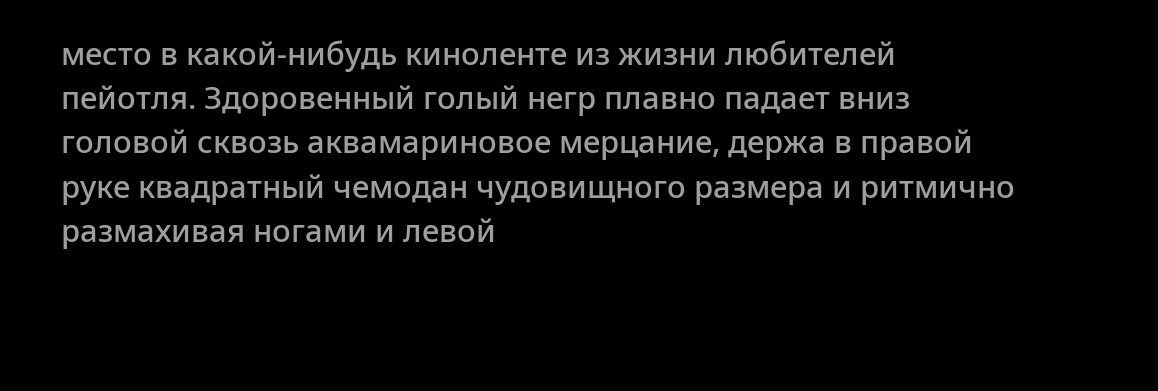место в какой-нибудь киноленте из жизни любителей пейотля. Здоровенный голый негр плавно падает вниз головой сквозь аквамариновое мерцание, держа в правой руке квадратный чемодан чудовищного размера и ритмично размахивая ногами и левой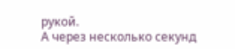рукой.
А через несколько секунд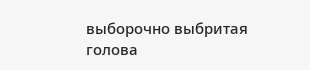выборочно выбритая голова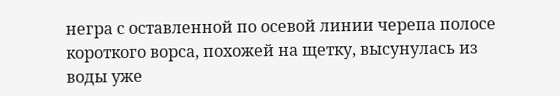негра с оставленной по осевой линии черепа полосе короткого ворса, похожей на щетку, высунулась из воды уже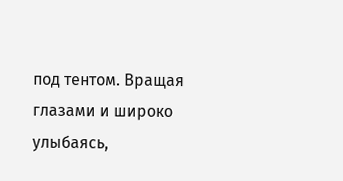под тентом. Вращая глазами и широко улыбаясь,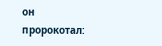он пророкотал: